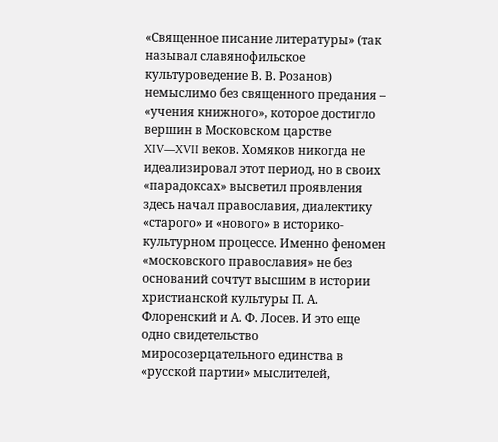«Священное писание литературы» (так называл славянофильское культуроведение В. В. Розанов) немыслимо без священного предания – «учения книжного», которое достигло вершин в Московском царстве XIV—XVII веков. Хомяков никогда не идеализировал этот период, но в своих «парадоксах» высветил проявления здесь начал православия, диалектику «старого» и «нового» в историко-культурном процессе. Именно феномен «московского православия» не без оснований сочтут высшим в истории христианской культуры П. А. Флоренский и А. Ф. Лосев. И это еще одно свидетельство миросозерцательного единства в «русской партии» мыслителей,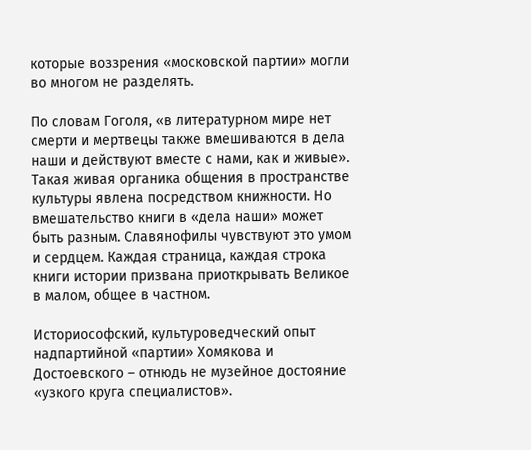которые воззрения «московской партии» могли во многом не разделять.

По словам Гоголя, «в литературном мире нет смерти и мертвецы также вмешиваются в дела наши и действуют вместе с нами, как и живые». Такая живая органика общения в пространстве культуры явлена посредством книжности. Но вмешательство книги в «дела наши» может быть разным. Славянофилы чувствуют это умом и сердцем. Каждая страница, каждая строка книги истории призвана приоткрывать Великое в малом, общее в частном.

Историософский, культуроведческий опыт надпартийной «партии» Хомякова и Достоевского – отнюдь не музейное достояние «узкого круга специалистов».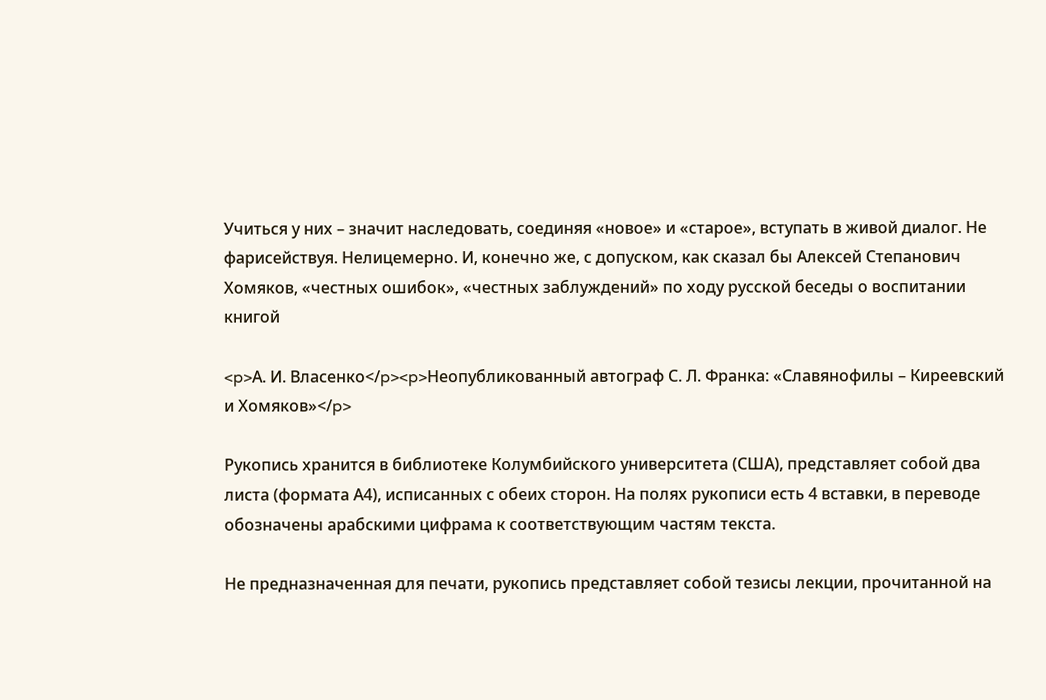Учиться у них – значит наследовать, соединяя «новое» и «старое», вступать в живой диалог. Не фарисействуя. Нелицемерно. И, конечно же, с допуском, как сказал бы Алексей Степанович Хомяков, «честных ошибок», «честных заблуждений» по ходу русской беседы о воспитании книгой

<p>А. И. Власенко</p><p>Неопубликованный автограф С. Л. Франка: «Славянофилы – Киреевский и Хомяков»</p>

Рукопись хранится в библиотеке Колумбийского университета (США), представляет собой два листа (формата А4), исписанных с обеих сторон. На полях рукописи есть 4 вставки, в переводе обозначены арабскими цифрама к соответствующим частям текста.

Не предназначенная для печати, рукопись представляет собой тезисы лекции, прочитанной на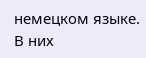немецком языке. В них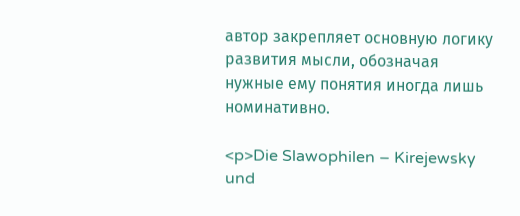автор закрепляет основную логику развития мысли, обозначая нужные ему понятия иногда лишь номинативно.

<p>Die Slawophilen – Kirejewsky und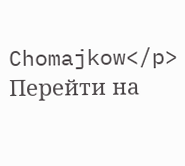Chomajkow</p>
Перейти на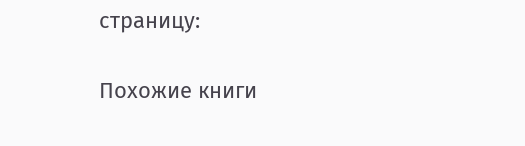страницу:

Похожие книги